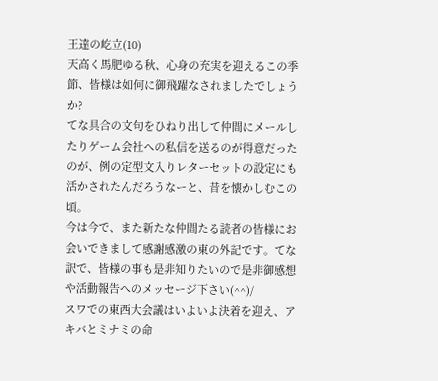王達の屹立(10)
天高く馬肥ゆる秋、心身の充実を迎えるこの季節、皆様は如何に御飛躍なされましたでしょうか?
てな具合の文句をひねり出して仲間にメールしたりゲーム会社への私信を送るのが得意だったのが、例の定型文入りレターセットの設定にも活かされたんだろうなーと、昔を懐かしむこの頃。
今は今で、また新たな仲間たる読者の皆様にお会いできまして感謝感激の東の外記です。てな訳で、皆様の事も是非知りたいので是非御感想や活動報告へのメッセージ下さい(^^)/
スワでの東西大会議はいよいよ決着を迎え、アキバとミナミの命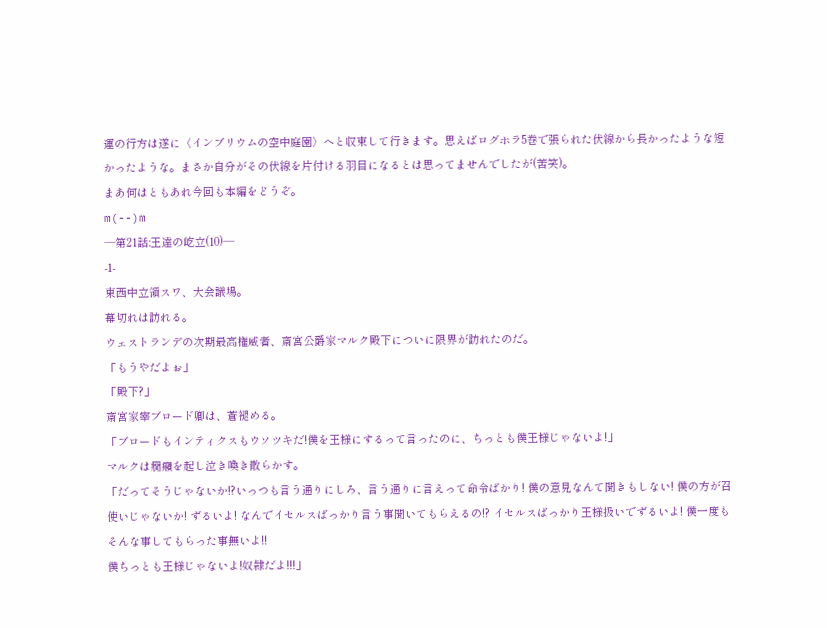運の行方は遂に〈インブリウムの空中庭園〉へと収束して行きます。思えばログホラ5巻で張られた伏線から長かったような短かったような。まさか自分がその伏線を片付ける羽目になるとは思ってませんでしたが(苦笑)。
まあ何はともあれ今回も本編をどうぞ。
m(--)m
―第21話:王達の屹立(10)―
-1-
東西中立領スワ、大会議場。
幕切れは訪れる。
ウェストランデの次期最高権威者、斎宮公爵家マルク殿下についに限界が訪れたのだ。
「もうやだよぉ」
「殿下?」
斎宮家宰ブロード卿は、蒼褪める。
「ブロードもインティクスもウソツキだ!僕を王様にするって言ったのに、ちっとも僕王様じゃないよ!」
マルクは癇癪を起し泣き喚き散らかす。
「だってそうじゃないか!?いっつも言う通りにしろ、言う通りに言えって命令ばかり! 僕の意見なんて聞きもしない! 僕の方が召使いじゃないか! ずるいよ! なんでイセルスばっかり言う事聞いてもらえるの!? イセルスばっかり王様扱いでずるいよ! 僕一度もそんな事してもらった事無いよ!!
僕ちっとも王様じゃないよ!奴隷だよ!!!」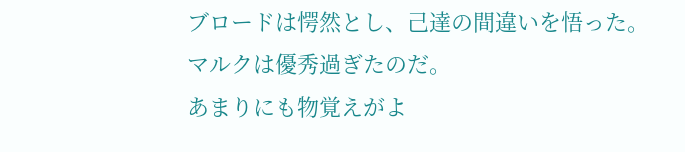ブロードは愕然とし、己達の間違いを悟った。
マルクは優秀過ぎたのだ。
あまりにも物覚えがよ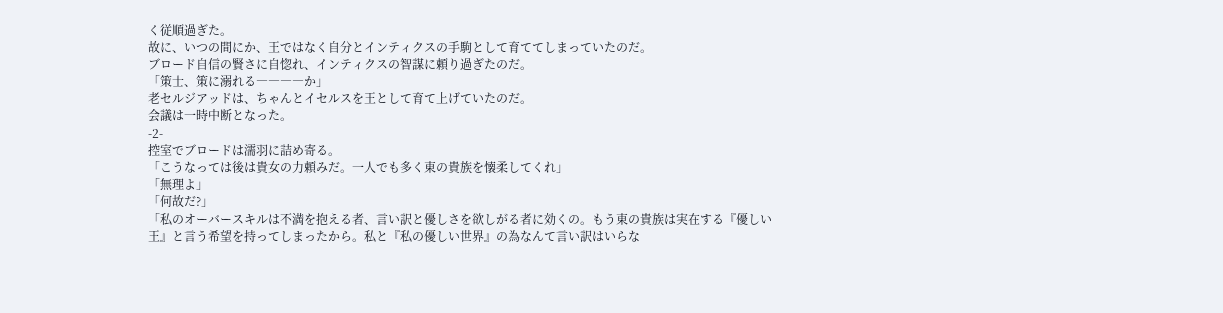く従順過ぎた。
故に、いつの間にか、王ではなく自分とインティクスの手駒として育ててしまっていたのだ。
ブロード自信の賢さに自惚れ、インティクスの智謀に頼り過ぎたのだ。
「策士、策に溺れる――――か」
老セルジアッドは、ちゃんとイセルスを王として育て上げていたのだ。
会議は一時中断となった。
-2-
控室でブロードは濡羽に詰め寄る。
「こうなっては後は貴女の力頼みだ。一人でも多く東の貴族を懐柔してくれ」
「無理よ」
「何故だ?」
「私のオーバースキルは不満を抱える者、言い訳と優しさを欲しがる者に効くの。もう東の貴族は実在する『優しい王』と言う希望を持ってしまったから。私と『私の優しい世界』の為なんて言い訳はいらな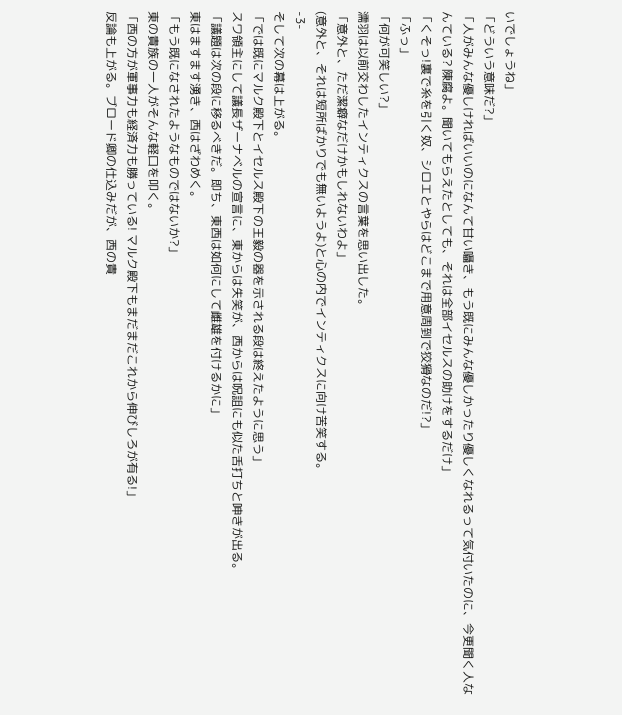いでしょうね」
「どういう意味だ?」
「人がみんな優しければいいのになんて甘い囁き、もう既にみんな優しかったり優しくなれるって気付いたのに、今更聞く人なんている? 陳腐よ。聞いてもらえたとしても、それは全部イセルスの助けをするだけ」
「くそっ!裏で糸を引く奴、シロエとやらはどこまで用意周到で狡猾なのだ!?」
「ふっ」
「何が可笑しい?」
濡羽は以前交わしたインティクスの言葉を思い出した。
「意外と、ただ潔癖なだけかもしれないわよ」
(意外と、それは短所ばかりでも無いようよ)と心の内でインティクスに向け苦笑する。
-3-
そして次の幕は上がる。
「では既にマルク殿下とイセルス殿下の王毅の器を示される段は終えたように思う」
スワ領主にして議長ザーナベルの宣言に、東からは失笑が、西からは呪詛にも似た舌打ちと呻きが出る。
「議題は次の段に移るべきだ。即ち、東西は如何にして雌雄を付けるかに」
東はますます湧き、西はざわめく。
「もう既になされたようなものではないか?」
東の貴族の一人がそんな軽口を叩く。
「西の方が軍事力も経済力も勝っている! マルク殿下もまだまだこれから伸びしろが有る!」
反論も上がる。ブロード卿の仕込みだが、西の貴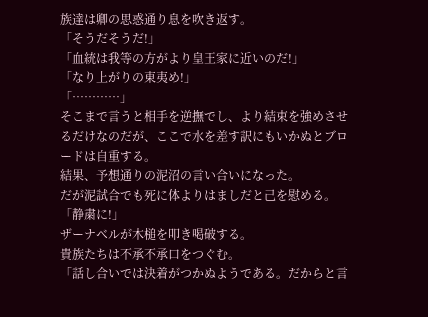族達は卿の思惑通り息を吹き返す。
「そうだそうだ!」
「血統は我等の方がより皇王家に近いのだ!」
「なり上がりの東夷め!」
「…………」
そこまで言うと相手を逆撫でし、より結束を強めさせるだけなのだが、ここで水を差す訳にもいかぬとブロードは自重する。
結果、予想通りの泥沼の言い合いになった。
だが泥試合でも死に体よりはましだと己を慰める。
「静粛に!」
ザーナベルが木槌を叩き喝破する。
貴族たちは不承不承口をつぐむ。
「話し合いでは決着がつかぬようである。だからと言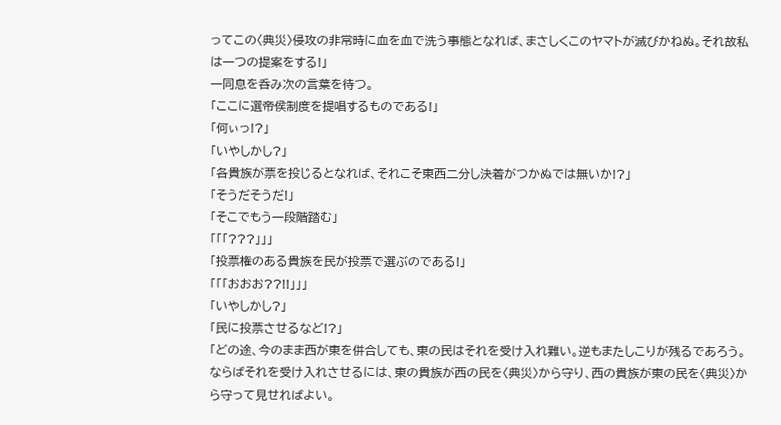ってこの〈典災〉侵攻の非常時に血を血で洗う事態となれば、まさしくこのヤマトが滅びかねぬ。それ故私は一つの提案をする!」
一同息を呑み次の言葉を待つ。
「ここに選帝侯制度を提唱するものである!」
「何ぃっ!?」
「いやしかし?」
「各貴族が票を投じるとなれば、それこそ東西二分し決着がつかぬでは無いか!?」
「そうだそうだ!」
「そこでもう一段階踏む」
「「「???」」」
「投票権のある貴族を民が投票で選ぶのである!」
「「「おおお??!!」」」
「いやしかし?」
「民に投票させるなど!?」
「どの途、今のまま西が東を併合しても、東の民はそれを受け入れ難い。逆もまたしこりが残るであろう。ならばそれを受け入れさせるには、東の貴族が西の民を〈典災〉から守り、西の貴族が東の民を〈典災〉から守って見せればよい。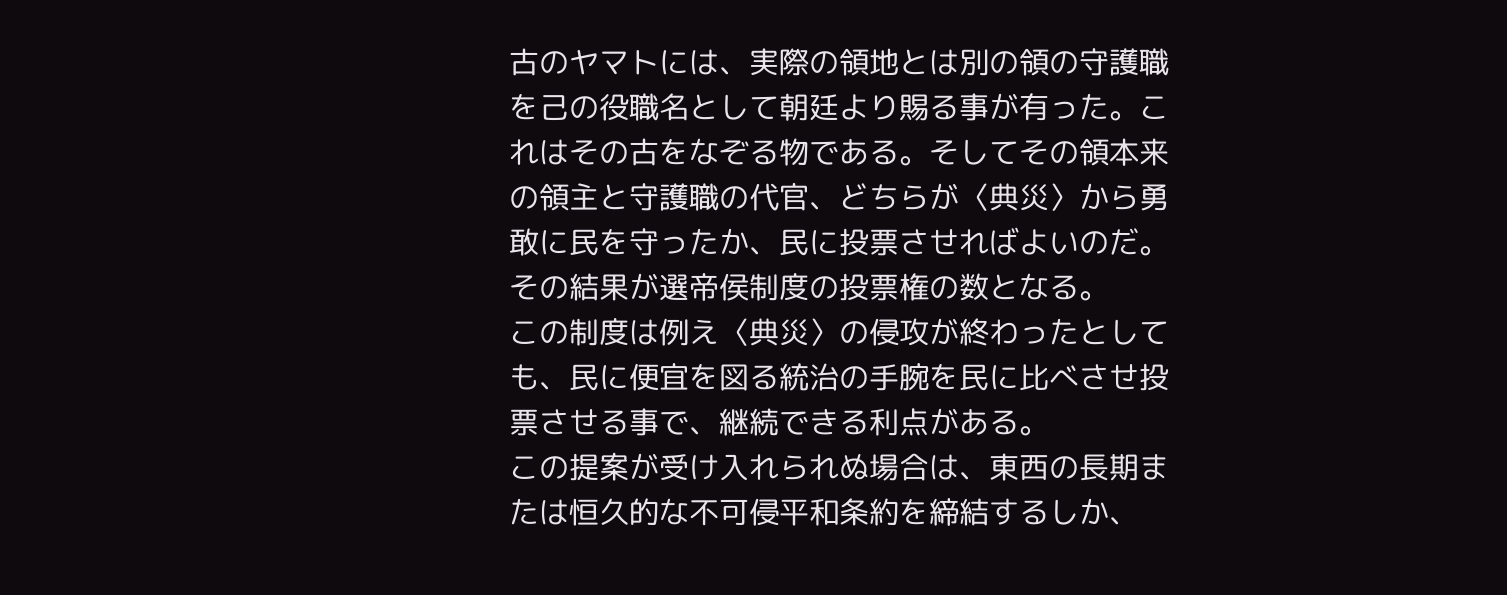古のヤマトには、実際の領地とは別の領の守護職を己の役職名として朝廷より賜る事が有った。これはその古をなぞる物である。そしてその領本来の領主と守護職の代官、どちらが〈典災〉から勇敢に民を守ったか、民に投票させればよいのだ。その結果が選帝侯制度の投票権の数となる。
この制度は例え〈典災〉の侵攻が終わったとしても、民に便宜を図る統治の手腕を民に比べさせ投票させる事で、継続できる利点がある。
この提案が受け入れられぬ場合は、東西の長期または恒久的な不可侵平和条約を締結するしか、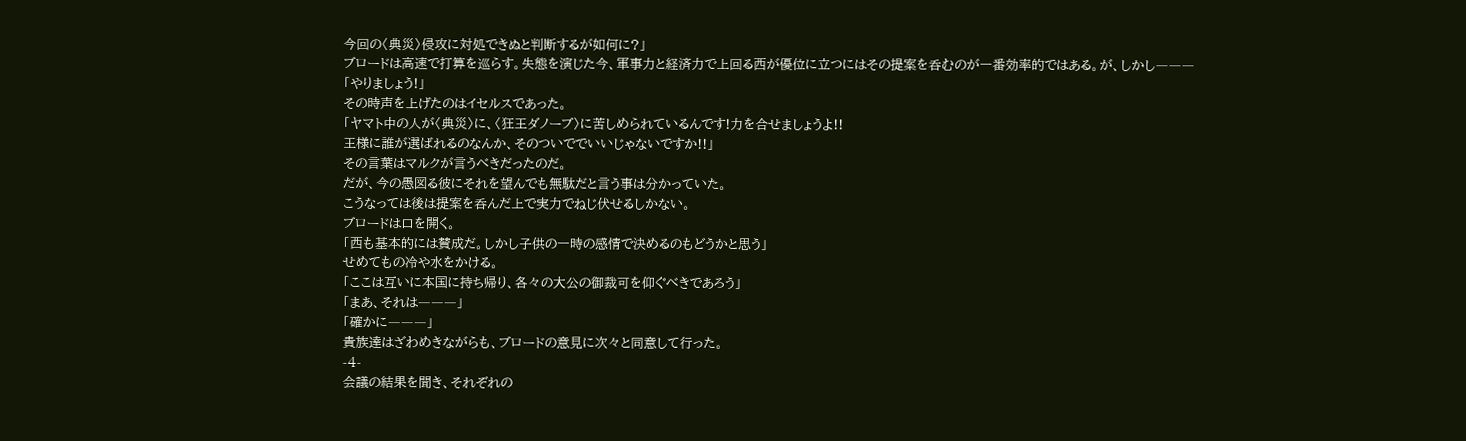今回の〈典災〉侵攻に対処できぬと判断するが如何に?」
ブロードは高速で打算を巡らす。失態を演じた今、軍事力と経済力で上回る西が優位に立つにはその提案を呑むのが一番効率的ではある。が、しかし―――
「やりましょう!」
その時声を上げたのはイセルスであった。
「ヤマト中の人が〈典災〉に、〈狂王ダノーブ〉に苦しめられているんです!力を合せましょうよ!!
王様に誰が選ばれるのなんか、そのついででいいじゃないですか!!」
その言葉はマルクが言うべきだったのだ。
だが、今の愚図る彼にそれを望んでも無駄だと言う事は分かっていた。
こうなっては後は提案を呑んだ上で実力でねじ伏せるしかない。
ブロードは口を開く。
「西も基本的には賛成だ。しかし子供の一時の感情で決めるのもどうかと思う」
せめてもの冷や水をかける。
「ここは互いに本国に持ち帰り、各々の大公の御裁可を仰ぐべきであろう」
「まあ、それは―――」
「確かに―――」
貴族達はざわめきながらも、ブロードの意見に次々と同意して行った。
-4-
会議の結果を聞き、それぞれの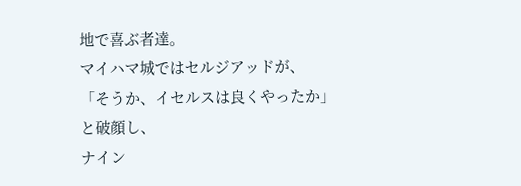地で喜ぶ者達。
マイハマ城ではセルジアッドが、
「そうか、イセルスは良くやったか」
と破顔し、
ナイン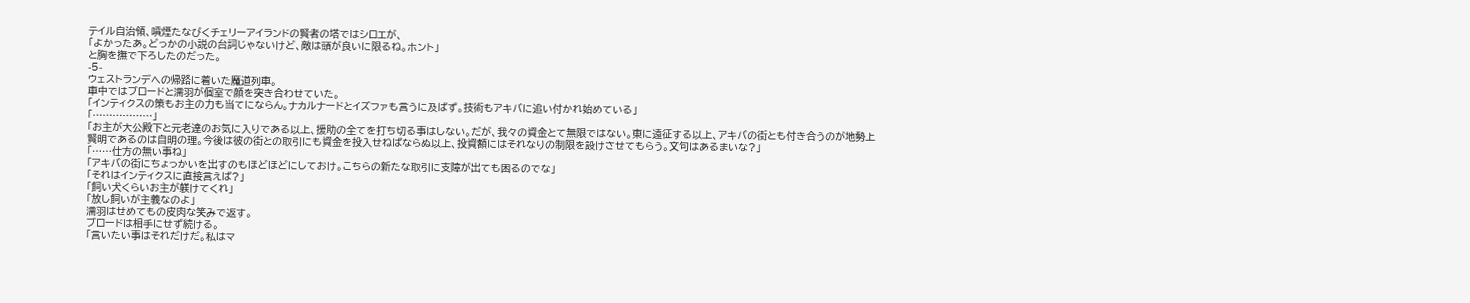テイル自治領、噴煙たなびくチェリーアイランドの賢者の塔ではシロエが、
「よかったあ。どっかの小説の台詞じゃないけど、敵は頭が良いに限るね。ホント」
と胸を撫で下ろしたのだった。
-5-
ウェストランデへの帰路に着いた魔道列車。
車中ではブロードと濡羽が個室で顔を突き合わせていた。
「インティクスの策もお主の力も当てにならん。ナカルナードとイズファも言うに及ばず。技術もアキバに追い付かれ始めている」
「………………」
「お主が大公殿下と元老達のお気に入りである以上、援助の全てを打ち切る事はしない。だが、我々の資金とて無限ではない。東に遠征する以上、アキバの街とも付き合うのが地勢上賢明であるのは自明の理。今後は彼の街との取引にも資金を投入せねばならぬ以上、投資額にはそれなりの制限を設けさせてもらう。文句はあるまいな?」
「……仕方の無い事ね」
「アキバの街にちょっかいを出すのもほどほどにしておけ。こちらの新たな取引に支障が出ても困るのでな」
「それはインティクスに直接言えば?」
「飼い犬くらいお主が躾けてくれ」
「放し飼いが主義なのよ」
濡羽はせめてもの皮肉な笑みで返す。
ブロードは相手にせず続ける。
「言いたい事はそれだけだ。私はマ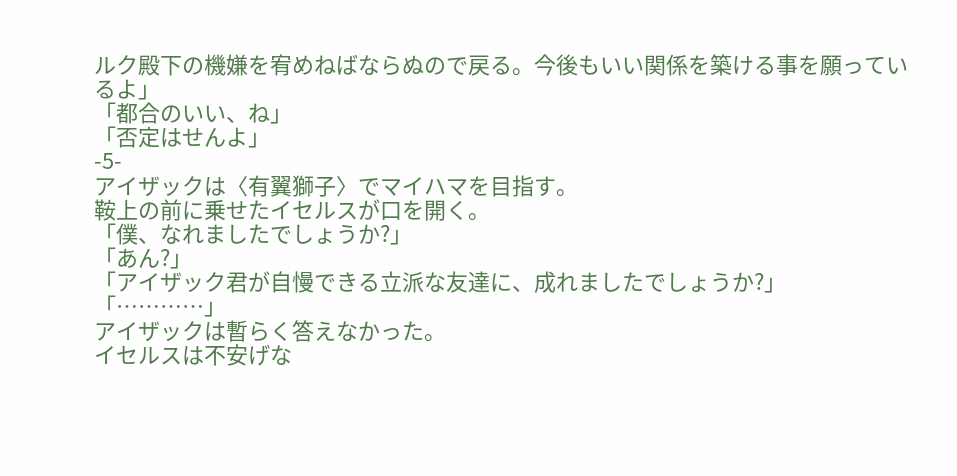ルク殿下の機嫌を宥めねばならぬので戻る。今後もいい関係を築ける事を願っているよ」
「都合のいい、ね」
「否定はせんよ」
-5-
アイザックは〈有翼獅子〉でマイハマを目指す。
鞍上の前に乗せたイセルスが口を開く。
「僕、なれましたでしょうか?」
「あん?」
「アイザック君が自慢できる立派な友達に、成れましたでしょうか?」
「…………」
アイザックは暫らく答えなかった。
イセルスは不安げな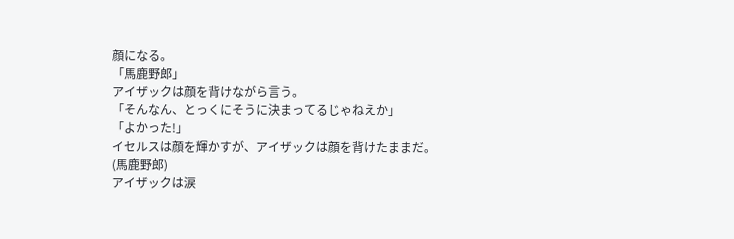顔になる。
「馬鹿野郎」
アイザックは顔を背けながら言う。
「そんなん、とっくにそうに決まってるじゃねえか」
「よかった!」
イセルスは顔を輝かすが、アイザックは顔を背けたままだ。
(馬鹿野郎)
アイザックは涙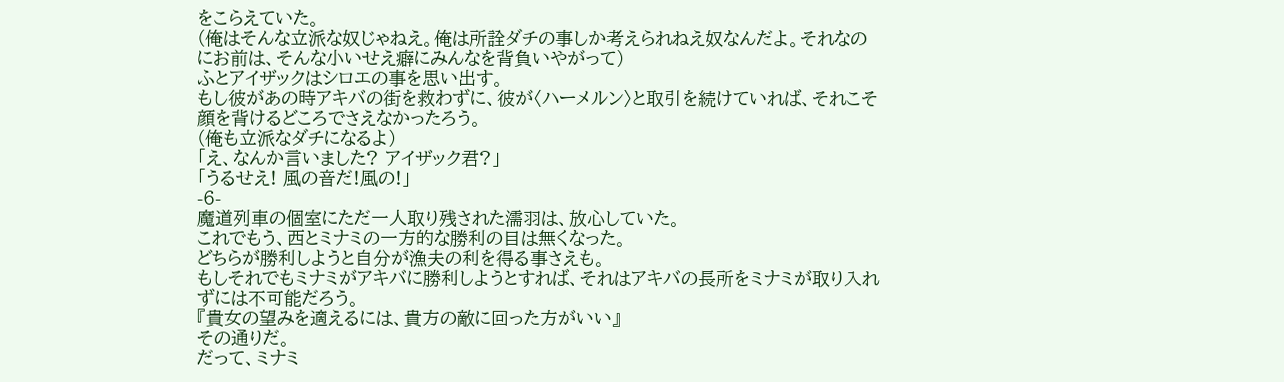をこらえていた。
(俺はそんな立派な奴じゃねえ。俺は所詮ダチの事しか考えられねえ奴なんだよ。それなのにお前は、そんな小いせえ癖にみんなを背負いやがって)
ふとアイザックはシロエの事を思い出す。
もし彼があの時アキバの街を救わずに、彼が〈ハーメルン〉と取引を続けていれば、それこそ顔を背けるどころでさえなかったろう。
(俺も立派なダチになるよ)
「え、なんか言いました? アイザック君?」
「うるせえ! 風の音だ!風の!」
-6-
魔道列車の個室にただ一人取り残された濡羽は、放心していた。
これでもう、西とミナミの一方的な勝利の目は無くなった。
どちらが勝利しようと自分が漁夫の利を得る事さえも。
もしそれでもミナミがアキバに勝利しようとすれば、それはアキバの長所をミナミが取り入れずには不可能だろう。
『貴女の望みを適えるには、貴方の敵に回った方がいい』
その通りだ。
だって、ミナミ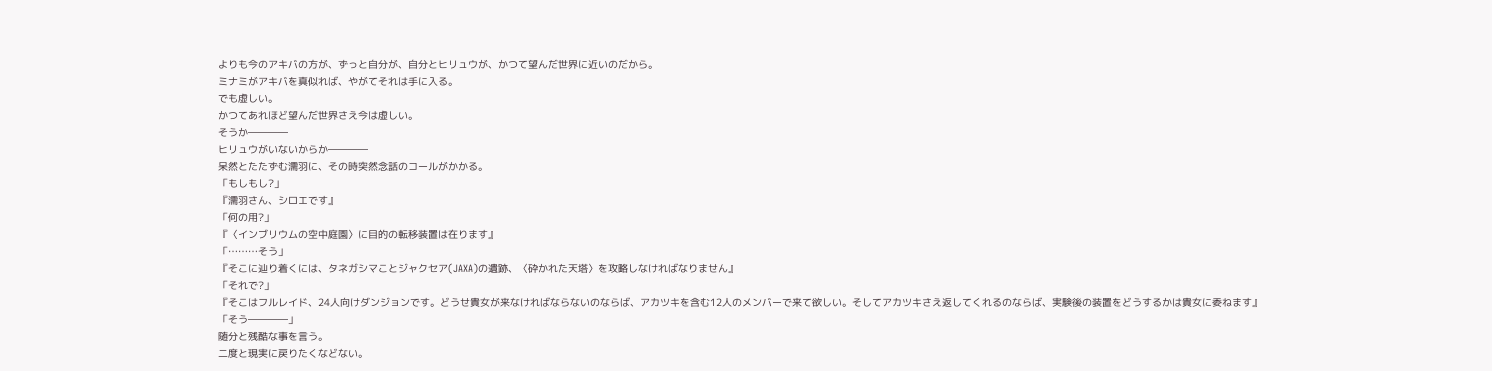よりも今のアキバの方が、ずっと自分が、自分とヒリュウが、かつて望んだ世界に近いのだから。
ミナミがアキバを真似れば、やがてそれは手に入る。
でも虚しい。
かつてあれほど望んだ世界さえ今は虚しい。
そうか――――
ヒリュウがいないからか――――
呆然とたたずむ濡羽に、その時突然念話のコールがかかる。
「もしもし?」
『濡羽さん、シロエです』
「何の用?」
『〈インブリウムの空中庭園〉に目的の転移装置は在ります』
「………そう」
『そこに辿り着くには、タネガシマことジャクセア(JAXA)の遺跡、〈砕かれた天塔〉を攻略しなければなりません』
「それで?」
『そこはフルレイド、24人向けダンジョンです。どうせ貴女が来なければならないのならば、アカツキを含む12人のメンバーで来て欲しい。そしてアカツキさえ返してくれるのならば、実験後の装置をどうするかは貴女に委ねます』
「そう――――」
随分と残酷な事を言う。
二度と現実に戻りたくなどない。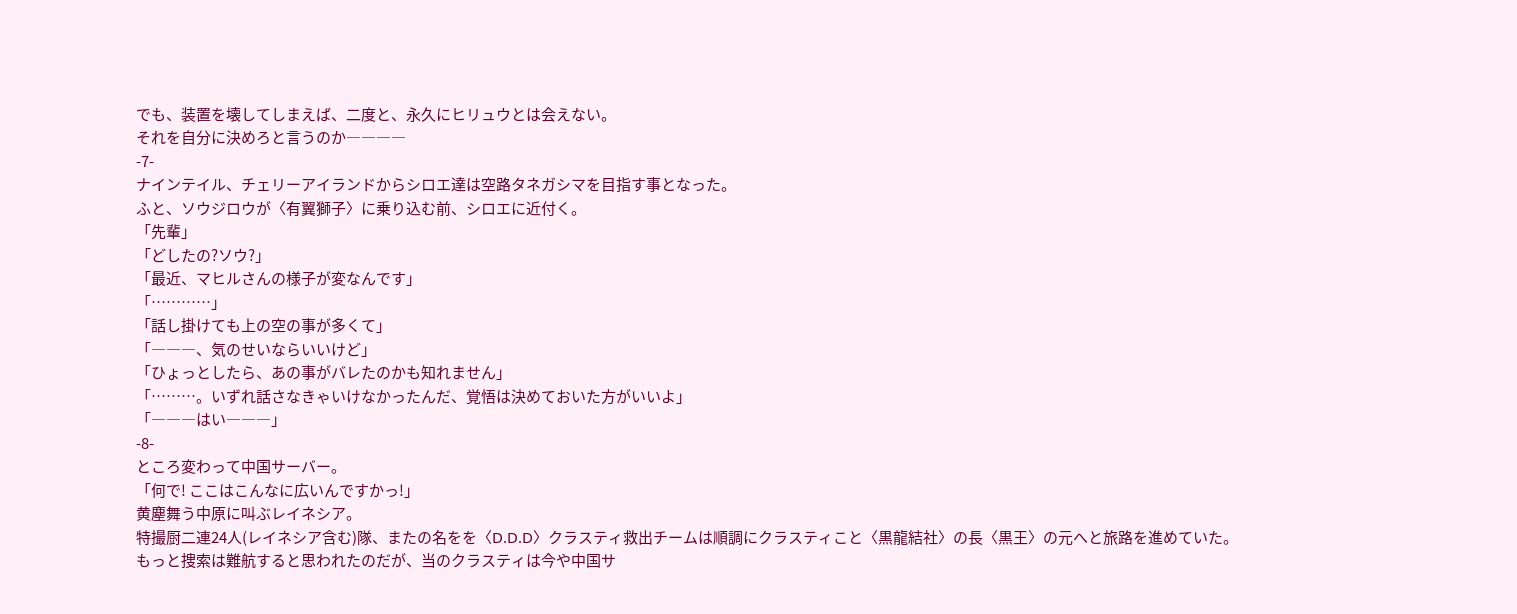でも、装置を壊してしまえば、二度と、永久にヒリュウとは会えない。
それを自分に決めろと言うのか――――
-7-
ナインテイル、チェリーアイランドからシロエ達は空路タネガシマを目指す事となった。
ふと、ソウジロウが〈有翼獅子〉に乗り込む前、シロエに近付く。
「先輩」
「どしたの?ソウ?」
「最近、マヒルさんの様子が変なんです」
「…………」
「話し掛けても上の空の事が多くて」
「―――、気のせいならいいけど」
「ひょっとしたら、あの事がバレたのかも知れません」
「………。いずれ話さなきゃいけなかったんだ、覚悟は決めておいた方がいいよ」
「―――はい―――」
-8-
ところ変わって中国サーバー。
「何で! ここはこんなに広いんですかっ!」
黄塵舞う中原に叫ぶレイネシア。
特撮厨二連24人(レイネシア含む)隊、またの名をを〈D.D.D〉クラスティ救出チームは順調にクラスティこと〈黒龍結社〉の長〈黒王〉の元へと旅路を進めていた。
もっと捜索は難航すると思われたのだが、当のクラスティは今や中国サ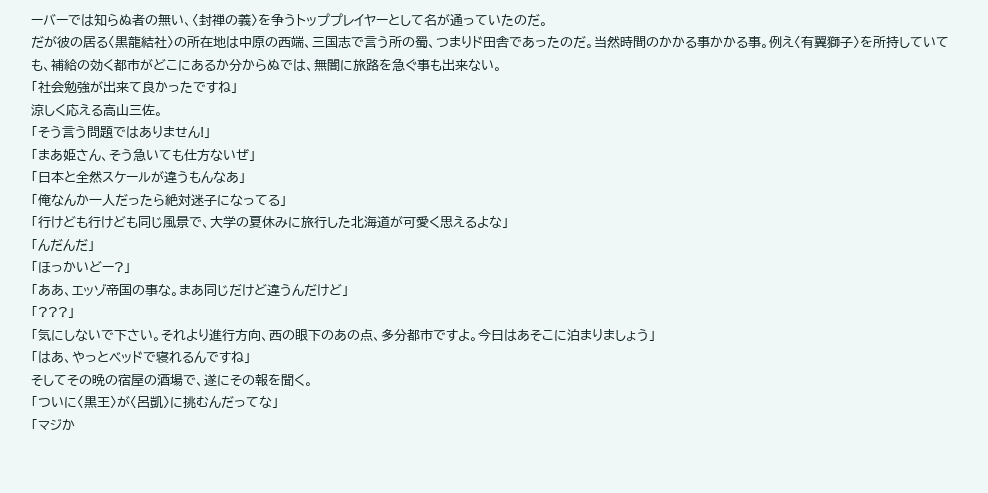ーバーでは知らぬ者の無い、〈封禅の義〉を争うトッププレイヤーとして名が通っていたのだ。
だが彼の居る〈黒龍結社〉の所在地は中原の西端、三国志で言う所の蜀、つまりド田舎であったのだ。当然時間のかかる事かかる事。例え〈有翼獅子〉を所持していても、補給の効く都市がどこにあるか分からぬでは、無闇に旅路を急ぐ事も出来ない。
「社会勉強が出来て良かったですね」
涼しく応える高山三佐。
「そう言う問題ではありません!」
「まあ姫さん、そう急いても仕方ないぜ」
「日本と全然スケールが違うもんなあ」
「俺なんか一人だったら絶対迷子になってる」
「行けども行けども同じ風景で、大学の夏休みに旅行した北海道が可愛く思えるよな」
「んだんだ」
「ほっかいどー?」
「ああ、エッゾ帝国の事な。まあ同じだけど違うんだけど」
「???」
「気にしないで下さい。それより進行方向、西の眼下のあの点、多分都市ですよ。今日はあそこに泊まりましょう」
「はあ、やっとベッドで寝れるんですね」
そしてその晩の宿屋の酒場で、遂にその報を聞く。
「ついに〈黒王〉が〈呂凱〉に挑むんだってな」
「マジか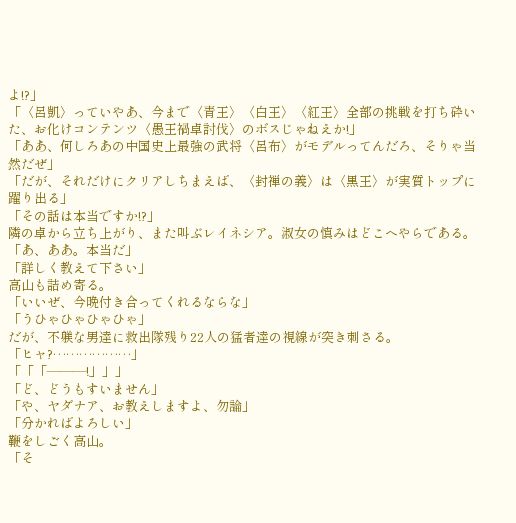よ!?」
「〈呂凱〉っていやあ、今まで〈青王〉〈白王〉〈紅王〉全部の挑戦を打ち砕いた、お化けコンテンツ〈愚王禍卓討伐〉のボスじゃねえか!」
「ああ、何しろあの中国史上最強の武将〈呂布〉がモデルってんだろ、そりゃ当然だぜ」
「だが、それだけにクリアしちまえば、〈封禅の義〉は〈黒王〉が実質トップに躍り出る」
「その話は本当ですか!?」
隣の卓から立ち上がり、また叫ぶレイネシア。淑女の慎みはどこへやらである。
「あ、ああ。本当だ」
「詳しく教えて下さい」
高山も詰め寄る。
「いいぜ、今晩付き合ってくれるならな」
「うひゃひゃひゃひゃ」
だが、不躾な男達に救出隊残り22人の猛者達の視線が突き刺さる。
「ヒャ?………………」
「「「―――!」」」
「ど、どうもすいません」
「や、ヤダナア、お教えしますよ、勿論」
「分かればよろしい」
鞭をしごく高山。
「そ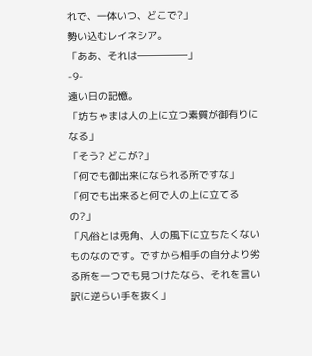れで、一体いつ、どこで?」
勢い込むレイネシア。
「ああ、それは―――――」
-9-
遠い日の記憶。
「坊ちゃまは人の上に立つ素質が御有りになる」
「そう? どこが?」
「何でも御出来になられる所ですな」
「何でも出来ると何で人の上に立てるの?」
「凡俗とは兎角、人の風下に立ちたくないものなのです。ですから相手の自分より劣る所を一つでも見つけたなら、それを言い訳に逆らい手を抜く」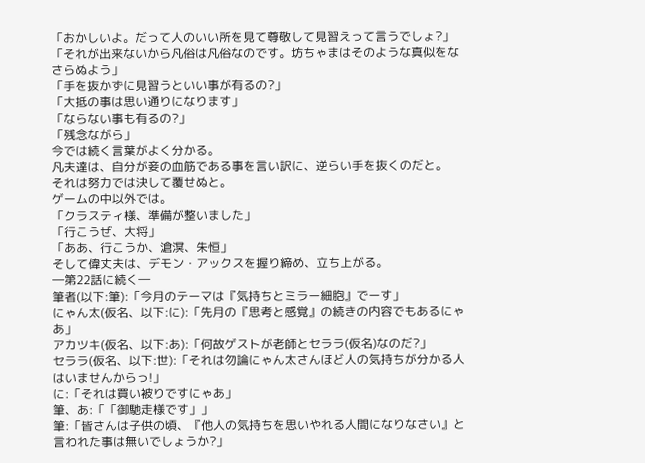「おかしいよ。だって人のいい所を見て尊敬して見習えって言うでしょ?」
「それが出来ないから凡俗は凡俗なのです。坊ちゃまはそのような真似をなさらぬよう」
「手を抜かずに見習うといい事が有るの?」
「大抵の事は思い通りになります」
「ならない事も有るの?」
「残念ながら」
今では続く言葉がよく分かる。
凡夫達は、自分が妾の血筋である事を言い訳に、逆らい手を抜くのだと。
それは努力では決して覆せぬと。
ゲームの中以外では。
「クラスティ様、準備が整いました」
「行こうぜ、大将」
「ああ、行こうか、滄溟、朱恒」
そして偉丈夫は、デモン・アックスを握り締め、立ち上がる。
―第22話に続く―
筆者(以下:筆):「今月のテーマは『気持ちとミラー細胞』でーす」
にゃん太(仮名、以下:に):「先月の『思考と感覚』の続きの内容でもあるにゃあ」
アカツキ(仮名、以下:あ):「何故ゲストが老師とセララ(仮名)なのだ?」
セララ(仮名、以下:世):「それは勿論にゃん太さんほど人の気持ちが分かる人はいませんからっ!」
に:「それは買い被りですにゃあ」
筆、あ:「「御馳走様です」」
筆:「皆さんは子供の頃、『他人の気持ちを思いやれる人間になりなさい』と言われた事は無いでしょうか?」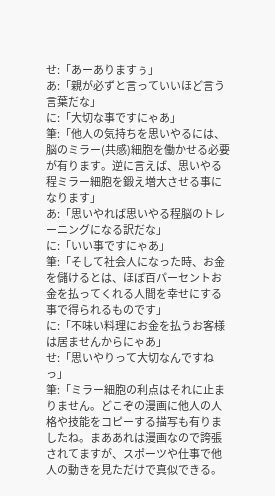せ:「あーありますぅ」
あ:「親が必ずと言っていいほど言う言葉だな」
に:「大切な事ですにゃあ」
筆:「他人の気持ちを思いやるには、脳のミラー(共感)細胞を働かせる必要が有ります。逆に言えば、思いやる程ミラー細胞を鍛え増大させる事になります」
あ:「思いやれば思いやる程脳のトレーニングになる訳だな」
に:「いい事ですにゃあ」
筆:「そして社会人になった時、お金を儲けるとは、ほぼ百パーセントお金を払ってくれる人間を幸せにする事で得られるものです」
に:「不味い料理にお金を払うお客様は居ませんからにゃあ」
せ:「思いやりって大切なんですねっ」
筆:「ミラー細胞の利点はそれに止まりません。どこぞの漫画に他人の人格や技能をコピーする描写も有りましたね。まああれは漫画なので誇張されてますが、スポーツや仕事で他人の動きを見ただけで真似できる。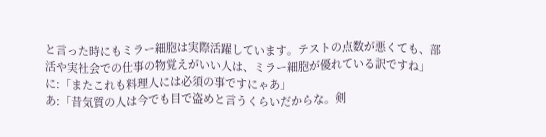と言った時にもミラー細胞は実際活躍しています。テストの点数が悪くても、部活や実社会での仕事の物覚えがいい人は、ミラー細胞が優れている訳ですね」
に:「またこれも料理人には必須の事ですにゃあ」
あ:「昔気質の人は今でも目で盗めと言うくらいだからな。剣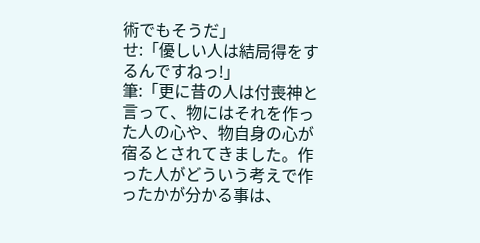術でもそうだ」
せ:「優しい人は結局得をするんですねっ!」
筆:「更に昔の人は付喪神と言って、物にはそれを作った人の心や、物自身の心が宿るとされてきました。作った人がどういう考えで作ったかが分かる事は、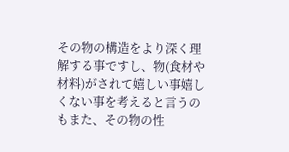その物の構造をより深く理解する事ですし、物(食材や材料)がされて嬉しい事嬉しくない事を考えると言うのもまた、その物の性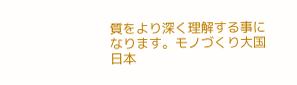質をより深く理解する事になります。モノづくり大国日本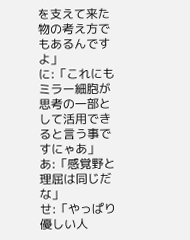を支えて来た物の考え方でもあるんですよ」
に:「これにもミラー細胞が思考の一部として活用できると言う事ですにゃあ」
あ:「感覚野と理屈は同じだな」
せ:「やっぱり優しい人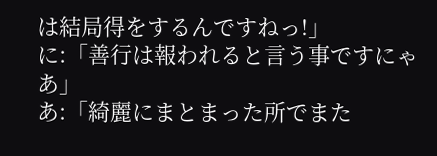は結局得をするんですねっ!」
に:「善行は報われると言う事ですにゃあ」
あ:「綺麗にまとまった所でまた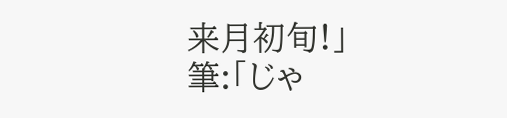来月初旬!」
筆:「じゃ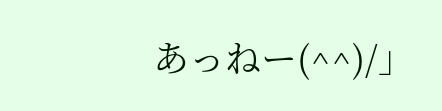あっねー(^^)/」